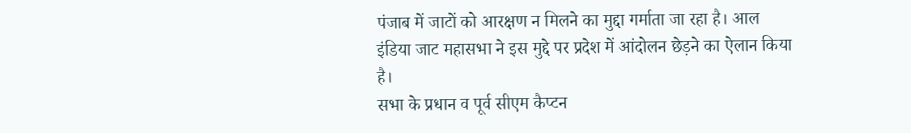पंजाब में जाटों को आरक्षण न मिलने का मुद्दा गर्माता जा रहा है। आल इंडिया जाट महासभा ने इस मुद्दे पर प्रदेश में आंदोलन छेड़ने का ऐलान किया है।
सभा के प्रधान व पूर्व सीएम कैप्टन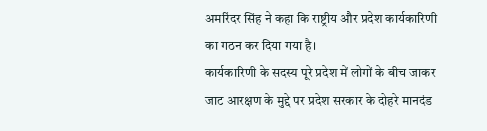अमरिंदर सिंह ने कहा कि राष्ट्रीय और प्रदेश कार्यकारिणी का गठन कर दिया गया है।
कार्यकारिणी के सदस्य पूरे प्रदेश में लोगों के बीच जाकर जाट आरक्षण के मुद्दे पर प्रदेश सरकार के दोहरे मानदंड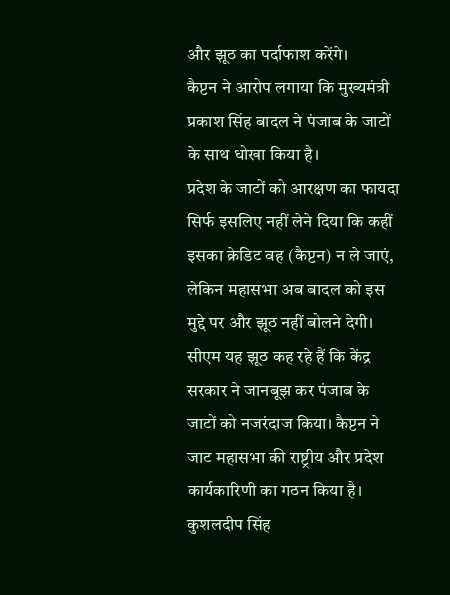और झूठ का पर्दाफाश करेंगे।
कैप्टन ने आरोप लगाया कि मुख्यमंत्री प्रकाश सिंह बादल ने पंजाब के जाटों के साथ धोखा किया है।
प्रदेश के जाटों को आरक्षण का फायदा सिर्फ इसलिए नहीं लेने दिया कि कहीं इसका क्रेडिट वह (कैप्टन) न ले जाएं, लेकिन महासभा अब बादल को इस मुद्दे पर और झूठ नहीं बोलने देगी।
सीएम यह झूठ कह रहे हैं कि केंद्र सरकार ने जानबूझ कर पंजाब के जाटों को नजरंदाज किया। कैप्टन ने जाट महासभा की राष्ट्रीय और प्रदेश कार्यकारिणी का गठन किया है।
कुशलदीप सिंह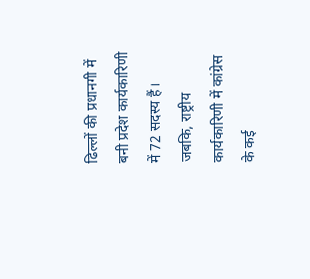ढिल्लों की प्रधानगी में बनी प्रदेश कार्यकारिणी में 72 सदस्य हैं। जबकि, राष्ट्रीय कार्यकारिणी में कांग्रेस के कई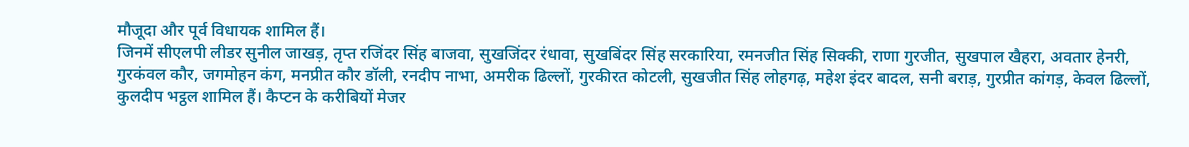मौजूदा और पूर्व विधायक शामिल हैं।
जिनमें सीएलपी लीडर सुनील जाखड़, तृप्त रजिंदर सिंह बाजवा, सुखजिंदर रंधावा, सुखबिंदर सिंह सरकारिया, रमनजीत सिंह सिक्की, राणा गुरजीत, सुखपाल खैहरा, अवतार हेनरी, गुरकंवल कौर, जगमोहन कंग, मनप्रीत कौर डॉली, रनदीप नाभा, अमरीक ढिल्लों, गुरकीरत कोटली, सुखजीत सिंह लोहगढ़, महेश इंदर बादल, सनी बराड़, गुरप्रीत कांगड़, केवल ढिल्लों, कुलदीप भट्ठल शामिल हैं। कैप्टन के करीबियों मेजर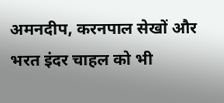अमनदीप, करनपाल सेखों और भरत इंदर चाहल को भी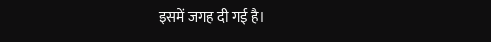इसमें जगह दी गई है।